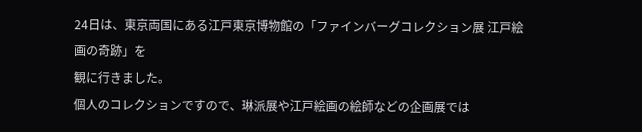24日は、東京両国にある江戸東京博物館の「ファインバーグコレクション展 江戸絵画の奇跡」を
観に行きました。
個人のコレクションですので、琳派展や江戸絵画の絵師などの企画展では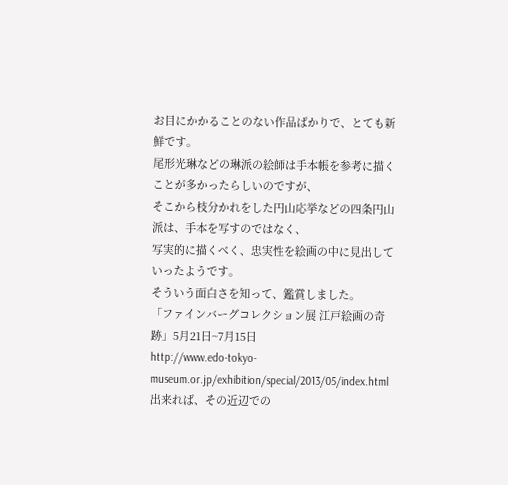お目にかかることのない作品ばかりで、とても新鮮です。
尾形光琳などの琳派の絵師は手本帳を参考に描くことが多かったらしいのですが、
そこから枝分かれをした円山応挙などの四条円山派は、手本を写すのではなく、
写実的に描くべく、忠実性を絵画の中に見出していったようです。
そういう面白さを知って、鑑賞しました。
「ファインバーグコレクション展 江戸絵画の奇跡」5月21日~7月15日
http://www.edo-tokyo-museum.or.jp/exhibition/special/2013/05/index.html
出来れば、その近辺での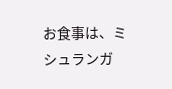お食事は、ミシュランガ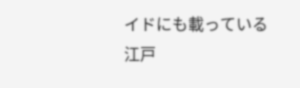イドにも載っている
江戸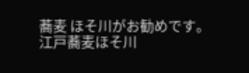蕎麦 ほそ川がお勧めです。
江戸蕎麦ほそ川